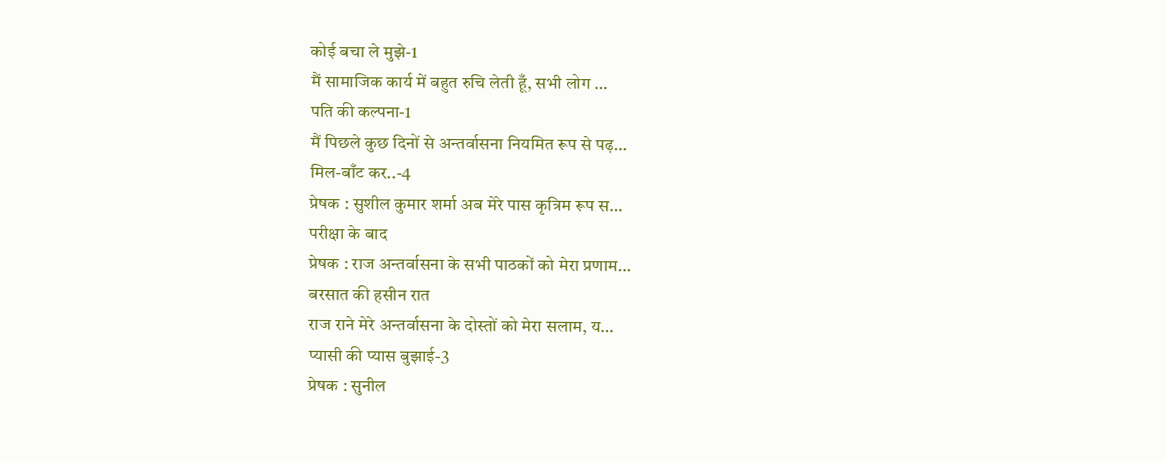कोई बचा ले मुझे-1
मैं सामाजिक कार्य में बहुत रुचि लेती हूँ, सभी लोग …
पति की कल्पना-1
मैं पिछले कुछ दिनों से अन्तर्वासना नियमित रूप से पढ़…
मिल-बाँट कर..-4
प्रेषक : सुशील कुमार शर्मा अब मेरे पास कृत्रिम रूप स…
परीक्षा के बाद
प्रेषक : राज अन्तर्वासना के सभी पाठकों को मेरा प्रणाम…
बरसात की हसीन रात
राज राने मेरे अन्तर्वासना के दोस्तों को मेरा सलाम, य…
प्यासी की प्यास बुझाई-3
प्रेषक : सुनील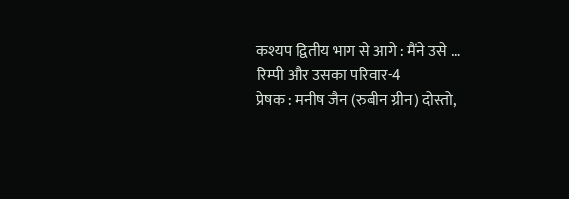कश्यप द्वितीय भाग से आगे : मैंने उसे …
रिम्पी और उसका परिवार-4
प्रेषक : मनीष जैन (रुबीन ग्रीन) दोस्तो,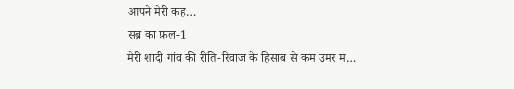आपने मेरी कह…
सब्र का फ़ल-1
मेरी शादी गांव की रीति-रिवाज के हिसाब से कम उमर म…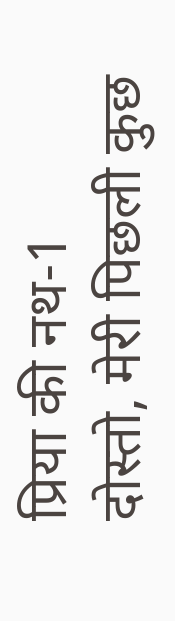प्रिया की नथ-1
दोस्तो, मेरी पिछली कुछ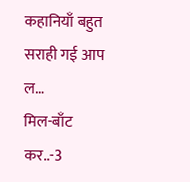कहानियाँ बहुत सराही गई आप ल…
मिल-बाँट कर..-3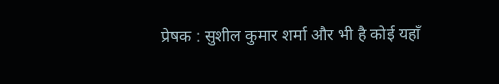प्रेषक : सुशील कुमार शर्मा और भी है कोई यहाँ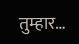तुम्हार…